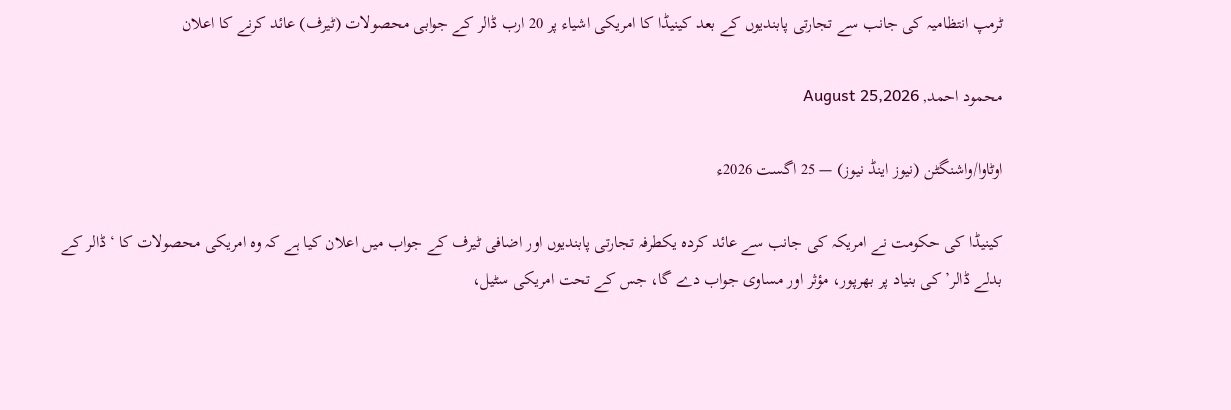ٹرمپ انتظامیہ کی جانب سے تجارتی پابندیوں کے بعد کینیڈا کا امریکی اشیاء پر 20 ارب ڈالر کے جوابی محصولات (ٹیرف) عائد کرنے کا اعلان

محمود احمد, August 25,2026

اوٹاوا/واشنگٹن (نیوز اینڈ نیوز) — 25 اگست 2026ء

کینیڈا کی حکومت نے امریکہ کی جانب سے عائد کردہ یکطرفہ تجارتی پابندیوں اور اضافی ٹیرف کے جواب میں اعلان کیا ہے کہ وہ امریکی محصولات کا ‘ڈالر کے بدلے ڈالر’ کی بنیاد پر بھرپور، مؤثر اور مساوی جواب دے گا، جس کے تحت امریکی سٹیل،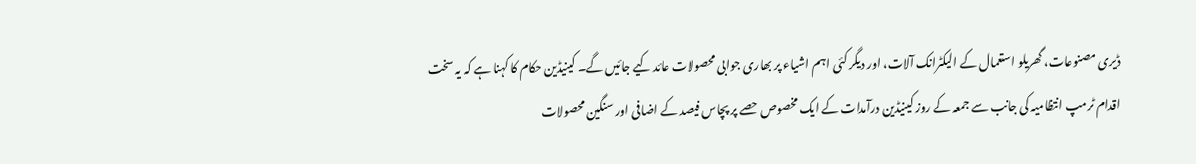ڈیری مصنوعات، گھریلو استعمال کے الیکٹرانک آلات، اور دیگر کئی اہم اشیاء پر بھاری جوابی محصولات عائد کیے جائیں گے۔ کینیڈین حکام کا کہنا ہے کہ یہ سخت اقدام ٹرمپ انتظامیہ کی جانب سے جمعہ کے روز کینیڈین درآمدات کے ایک مخصوص حصے پر پچاس فیصد کے اضافی اور سنگین محصولات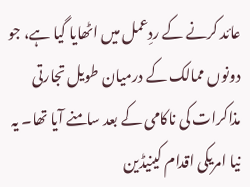عائد کرنے کے ردِعمل میں اٹھایا گیا ہے، جو دونوں ممالک کے درمیان طویل تجارتی مذاکرات کی ناکامی کے بعد سامنے آیا تھا۔ یہ نیا امریکی اقدام کینیڈین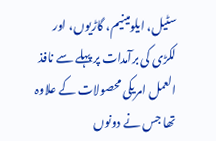سٹیل، ایلومینیم، گاڑیوں، اور لکڑی کی برآمدات پر پہلے سے نافذ العمل امریکی محصولات کے علاوہ تھا جس نے دونوں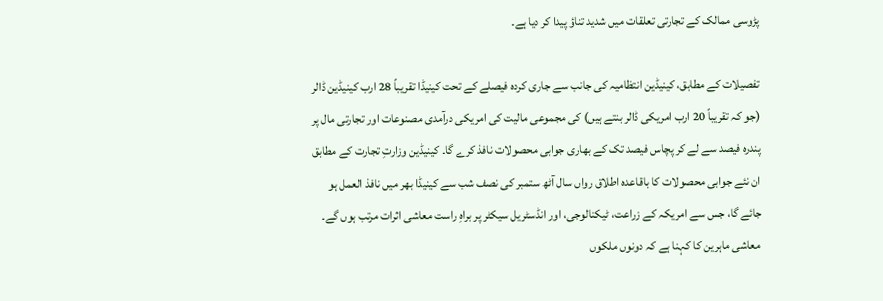پڑوسی ممالک کے تجارتی تعلقات میں شدید تناؤ پیدا کر دیا ہے۔

تفصیلات کے مطابق، کینیڈین انتظامیہ کی جانب سے جاری کردہ فیصلے کے تحت کینیڈا تقریباً 28 ارب کینیڈین ڈالر (جو کہ تقریباً 20 ارب امریکی ڈالر بنتے ہیں) کی مجموعی مالیت کی امریکی درآمدی مصنوعات اور تجارتی مال پر پندرہ فیصد سے لے کر پچاس فیصد تک کے بھاری جوابی محصولات نافذ کرے گا۔ کینیڈین وزارتِ تجارت کے مطابق ان نئے جوابی محصولات کا باقاعدہ اطلاق رواں سال آٹھ ستمبر کی نصف شب سے کینیڈا بھر میں نافذ العمل ہو جائے گا، جس سے امریکہ کے زراعت، ٹیکنالوجی، اور انڈسٹریل سیکٹر پر براہِ راست معاشی اثرات مرتب ہوں گے۔ معاشی ماہرین کا کہنا ہے کہ دونوں ملکوں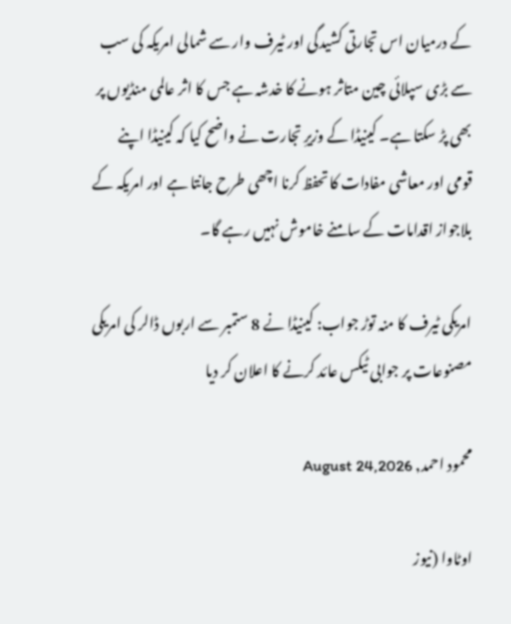کے درمیان اس تجارتی کشیدگی اور ٹیرف وار سے شمالی امریکہ کی سب سے بڑی سپلائی چین متاثر ہونے کا خدشہ ہے جس کا اثر عالمی منڈیوں پر بھی پڑ سکتا ہے۔ کینیڈا کے وزیرِ تجارت نے واضح کیا کہ کینیڈا اپنے قومی اور معاشی مفادات کا تحفظ کرنا اچھی طرح جانتا ہے اور امریکہ کے بلاجواز اقدامات کے سامنے خاموش نہیں رہے گا۔

امریکی ٹیرف کا منہ توڑ جواب: کینیڈا نے 8 ستمبر سے اربوں ڈالر کی امریکی مصنوعات پر جوابی ٹیکس عائد کرنے کا اعلان کر دیا

محمود احمد, August 24,2026

اوٹاوا (نیوز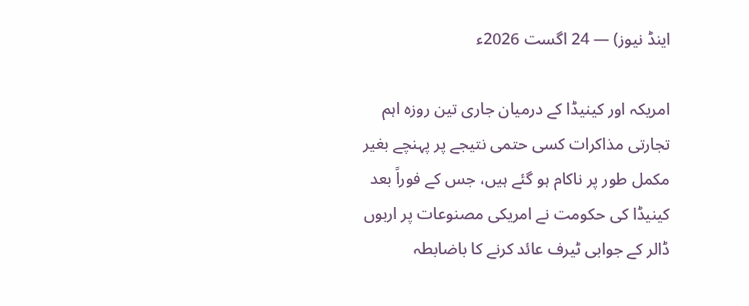اینڈ نیوز) — 24 اگست 2026ء

امریکہ اور کینیڈا کے درمیان جاری تین روزہ اہم تجارتی مذاکرات کسی حتمی نتیجے پر پہنچے بغیر مکمل طور پر ناکام ہو گئے ہیں، جس کے فوراً بعد کینیڈا کی حکومت نے امریکی مصنوعات پر اربوں ڈالر کے جوابی ٹیرف عائد کرنے کا باضابطہ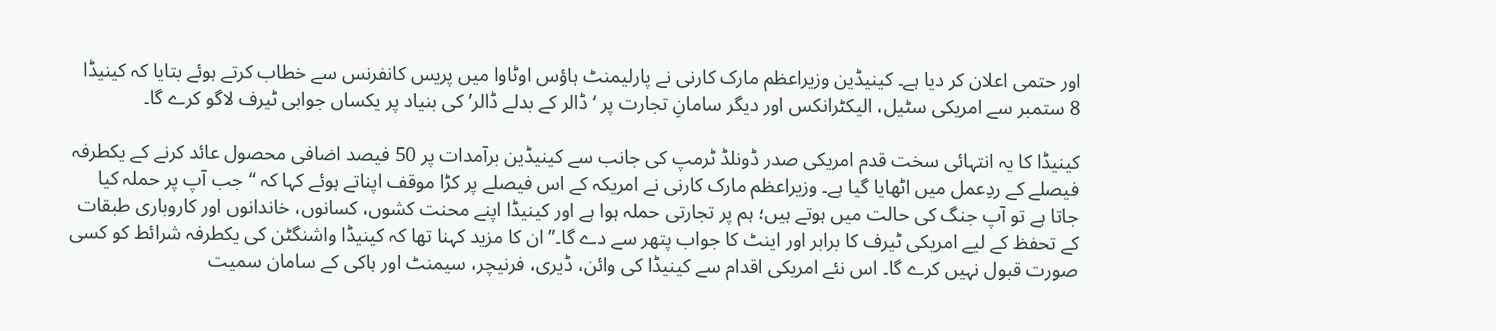اور حتمی اعلان کر دیا ہے۔ کینیڈین وزیراعظم مارک کارنی نے پارلیمنٹ ہاؤس اوٹاوا میں پریس کانفرنس سے خطاب کرتے ہوئے بتایا کہ کینیڈا 8 ستمبر سے امریکی سٹیل، الیکٹرانکس اور دیگر سامانِ تجارت پر ‘ڈالر کے بدلے ڈالر’ کی بنیاد پر یکساں جوابی ٹیرف لاگو کرے گا۔

کینیڈا کا یہ انتہائی سخت قدم امریکی صدر ڈونلڈ ٹرمپ کی جانب سے کینیڈین برآمدات پر 50 فیصد اضافی محصول عائد کرنے کے یکطرفہ فیصلے کے ردِعمل میں اٹھایا گیا ہے۔ وزیراعظم مارک کارنی نے امریکہ کے اس فیصلے پر کڑا موقف اپناتے ہوئے کہا کہ “جب آپ پر حملہ کیا جاتا ہے تو آپ جنگ کی حالت میں ہوتے ہیں؛ ہم پر تجارتی حملہ ہوا ہے اور کینیڈا اپنے محنت کشوں، کسانوں، خاندانوں اور کاروباری طبقات کے تحفظ کے لیے امریکی ٹیرف کا برابر اور اینٹ کا جواب پتھر سے دے گا۔” ان کا مزید کہنا تھا کہ کینیڈا واشنگٹن کی یکطرفہ شرائط کو کسی صورت قبول نہیں کرے گا۔ اس نئے امریکی اقدام سے کینیڈا کی وائن، ڈیری، فرنیچر، سیمنٹ اور ہاکی کے سامان سمیت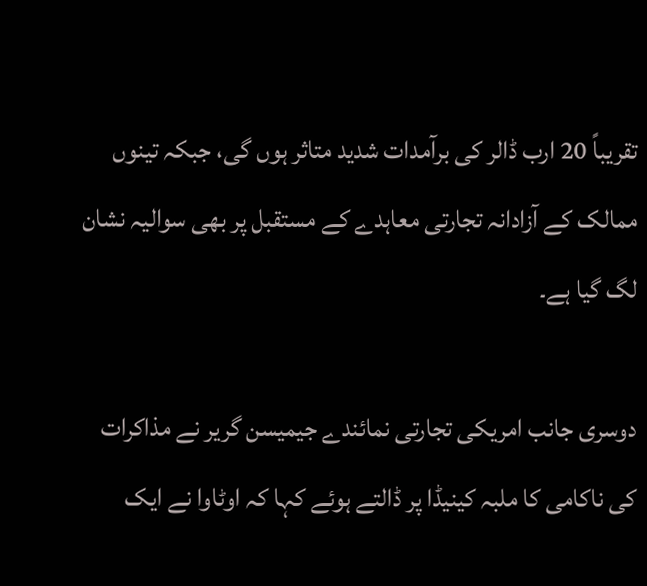تقریباً 20 ارب ڈالر کی برآمدات شدید متاثر ہوں گی، جبکہ تینوں ممالک کے آزادانہ تجارتی معاہدے کے مستقبل پر بھی سوالیہ نشان لگ گیا ہے۔

دوسری جانب امریکی تجارتی نمائندے جیمیسن گریر نے مذاکرات کی ناکامی کا ملبہ کینیڈا پر ڈالتے ہوئے کہا کہ اوٹاوا نے ایک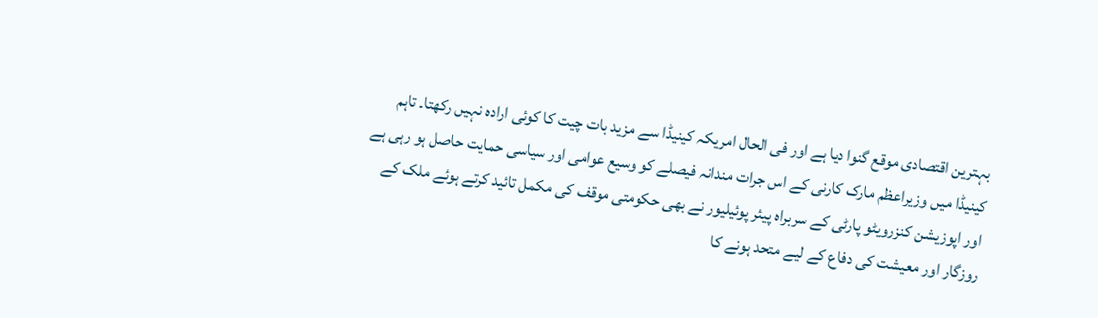بہترین اقتصادی موقع گنوا دیا ہے اور فی الحال امریکہ کینیڈا سے مزید بات چیت کا کوئی ارادہ نہیں رکھتا۔ تاہم کینیڈا میں وزیراعظم مارک کارنی کے اس جرات مندانہ فیصلے کو وسیع عوامی اور سیاسی حمایت حاصل ہو رہی ہے اور اپوزیشن کنزرویٹو پارٹی کے سربراہ پیئر پوئیلیور نے بھی حکومتی موقف کی مکمل تائید کرتے ہوئے ملک کے روزگار اور معیشت کی دفاع کے لیے متحد ہونے کا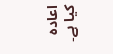اعادہ کیا ہے۔